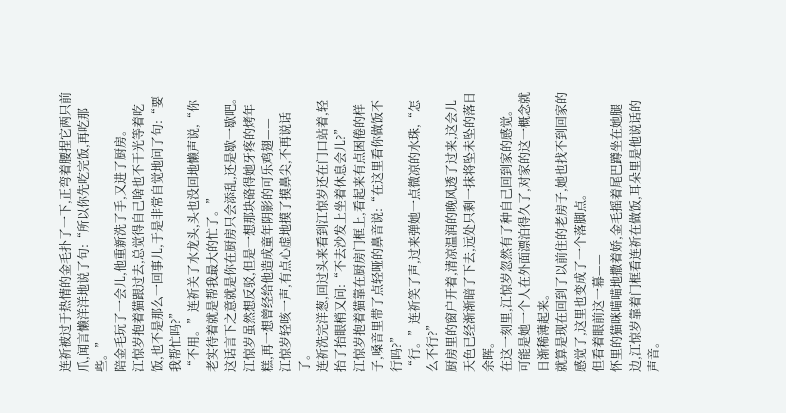连祈被过于热情的金毛扑了一下,正弯着腰捏它两只前爪,闻言懒洋洋地说了句:“所以你先吃完饭,再吃那些。”
陪金毛玩了一会儿,他重新洗了手,又进了厨房。
江惊岁抱着猫跟过去,总觉得自己啥也不干光等着吃饭,也不是那么一回事儿,于是非常自觉地问了句:“要我帮忙吗?”
“不用。”连祈关了水龙头,头也没回地懒声说,“你老实待着就是帮我最大的忙了。”
这话言下之意就是你在厨房只会添乱,还是歇一歇吧。
江惊岁虽然想反驳,但是一想那块硌得她牙疼的烤年糕,再一想曾经给他造成童年阴影的可乐鸡翅——
江惊岁轻咳一声,有点心虚地摸了摸鼻尖,不再说话了。
连祈洗完洋葱,回过头来看到江惊岁还在门口站着,轻抬了抬眼梢又问:“不去沙发上坐着休息会儿?”
江惊岁抱着猫靠在厨房门框上,看起来有点困倦的样子,嗓音里带了点轻哑的鼻音说:“在这里看你做饭不行吗?”
“行。”连祈笑了声,过来弹她一点微凉的水珠,“怎么不行?”
厨房里的窗户开着,清凉温润的晚风透了过来,这会儿天色已经渐渐暗了下去,远处只剩一抹将坠未坠的落日余晖。
在这一刻里,江惊岁忽然有了种自己回到家的感觉。
可能是她一个人在外面漂泊得久了,对家的这一概念就日渐稀薄起来。
就算是现在回到了以前住的老房子,她也找不到回家的感觉了,这里也变成了一个落脚点。
但看着眼前这一幕——
怀里的猫咪喵喵地撒着娇,金毛摇着尾巴蹲坐在她腿边,江惊岁靠着门框看连祈在做饭,耳朵里是他说话的声音。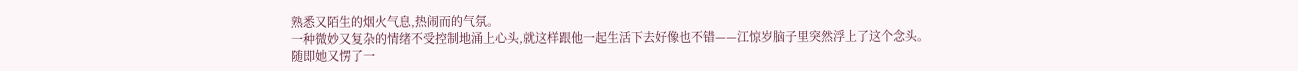熟悉又陌生的烟火气息,热闹而的气氛。
一种微妙又复杂的情绪不受控制地涌上心头,就这样跟他一起生活下去好像也不错——江惊岁脑子里突然浮上了这个念头。
随即她又愣了一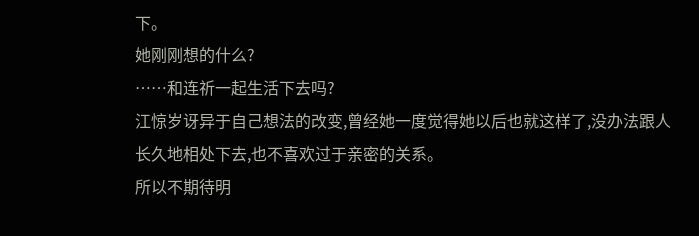下。
她刚刚想的什么?
……和连祈一起生活下去吗?
江惊岁讶异于自己想法的改变,曾经她一度觉得她以后也就这样了,没办法跟人长久地相处下去,也不喜欢过于亲密的关系。
所以不期待明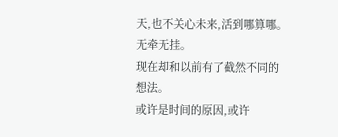天,也不关心未来,活到哪算哪。
无牵无挂。
现在却和以前有了截然不同的想法。
或许是时间的原因,或许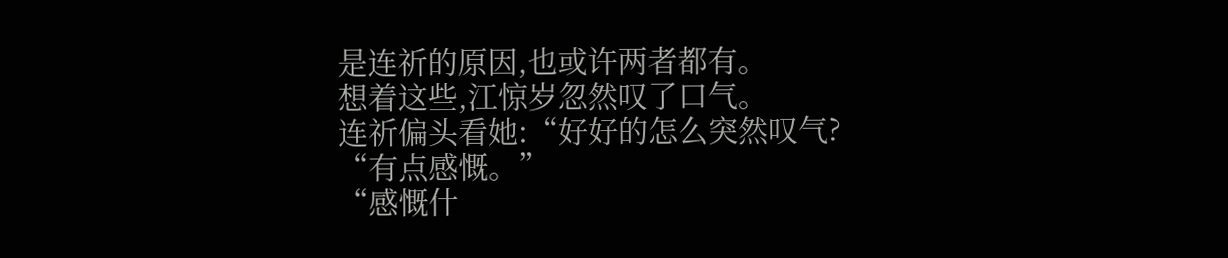是连祈的原因,也或许两者都有。
想着这些,江惊岁忽然叹了口气。
连祈偏头看她:“好好的怎么突然叹气?
“有点感慨。”
“感慨什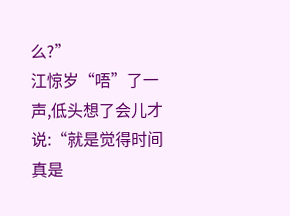么?”
江惊岁“唔”了一声,低头想了会儿才说:“就是觉得时间真是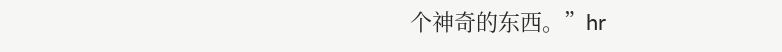个神奇的东西。”hr